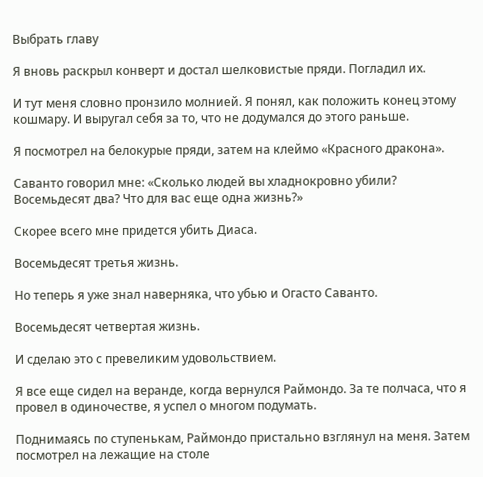Выбрать главу

Я вновь раскрыл конверт и достал шелковистые пряди. Погладил их.

И тут меня словно пронзило молнией. Я понял, как положить конец этому кошмару. И выругал себя за то, что не додумался до этого раньше.

Я посмотрел на белокурые пряди, затем на клеймо «Красного дракона».

Саванто говорил мне: «Сколько людей вы хладнокровно убили? Восемьдесят два? Что для вас еще одна жизнь?»

Скорее всего мне придется убить Диаса.

Восемьдесят третья жизнь.

Но теперь я уже знал наверняка, что убью и Огасто Саванто.

Восемьдесят четвертая жизнь.

И сделаю это с превеликим удовольствием.

Я все еще сидел на веранде, когда вернулся Раймондо. За те полчаса, что я провел в одиночестве, я успел о многом подумать.

Поднимаясь по ступенькам, Раймондо пристально взглянул на меня. Затем посмотрел на лежащие на столе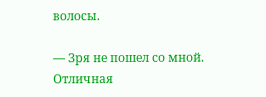волосы.

— Зря не пошел со мной. Отличная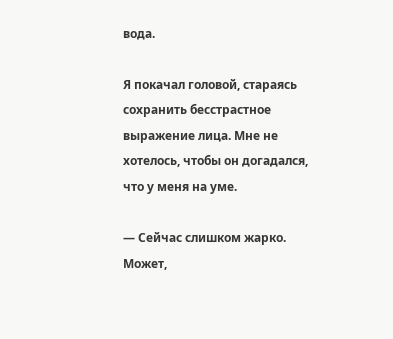вода.

Я покачал головой, стараясь сохранить бесстрастное выражение лица. Мне не хотелось, чтобы он догадался, что у меня на уме.

— Сейчас слишком жарко. Может,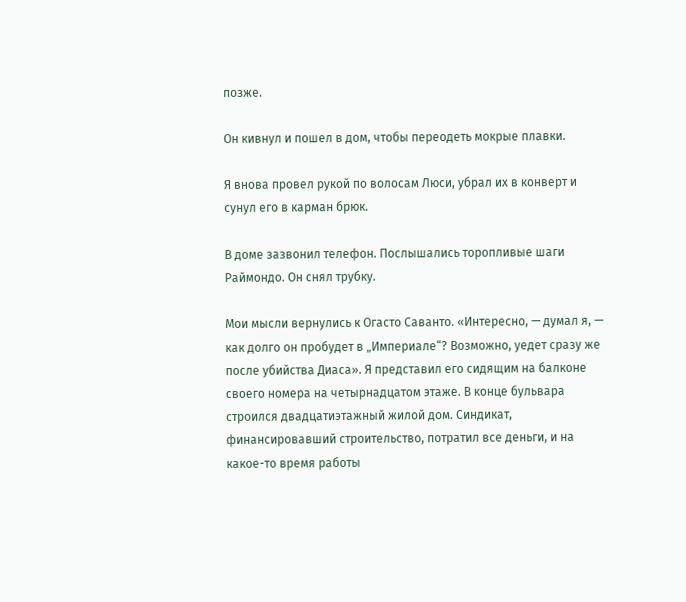позже.

Он кивнул и пошел в дом, чтобы переодеть мокрые плавки.

Я внова провел рукой по волосам Люси, убрал их в конверт и сунул его в карман брюк.

В доме зазвонил телефон. Послышались торопливые шаги Раймондо. Он снял трубку.

Мои мысли вернулись к Огасто Саванто. «Интересно, — думал я, — как долго он пробудет в „Империале“? Возможно, уедет сразу же после убийства Диаса». Я представил его сидящим на балконе своего номера на четырнадцатом этаже. В конце бульвара строился двадцатиэтажный жилой дом. Синдикат, финансировавший строительство, потратил все деньги, и на какое-то время работы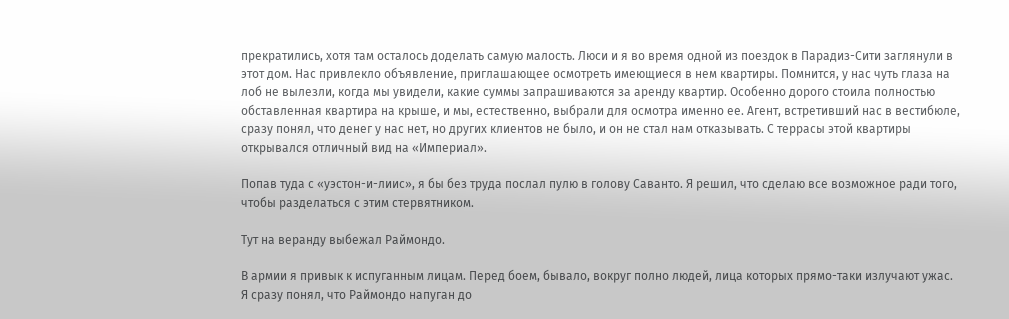прекратились, хотя там осталось доделать самую малость. Люси и я во время одной из поездок в Парадиз-Сити заглянули в этот дом. Нас привлекло объявление, приглашающее осмотреть имеющиеся в нем квартиры. Помнится, у нас чуть глаза на лоб не вылезли, когда мы увидели, какие суммы запрашиваются за аренду квартир. Особенно дорого стоила полностью обставленная квартира на крыше, и мы, естественно, выбрали для осмотра именно ее. Агент, встретивший нас в вестибюле, сразу понял, что денег у нас нет, но других клиентов не было, и он не стал нам отказывать. С террасы этой квартиры открывался отличный вид на «Империал».

Попав туда с «уэстон-и-лиис», я бы без труда послал пулю в голову Саванто. Я решил, что сделаю все возможное ради того, чтобы разделаться с этим стервятником.

Тут на веранду выбежал Раймондо.

В армии я привык к испуганным лицам. Перед боем, бывало, вокруг полно людей, лица которых прямо-таки излучают ужас. Я сразу понял, что Раймондо напуган до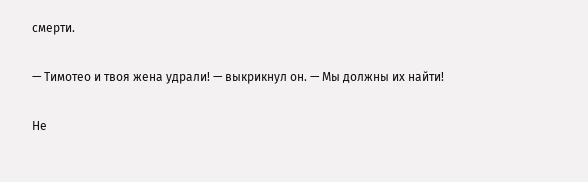смерти.

— Тимотео и твоя жена удрали! — выкрикнул он. — Мы должны их найти!

Не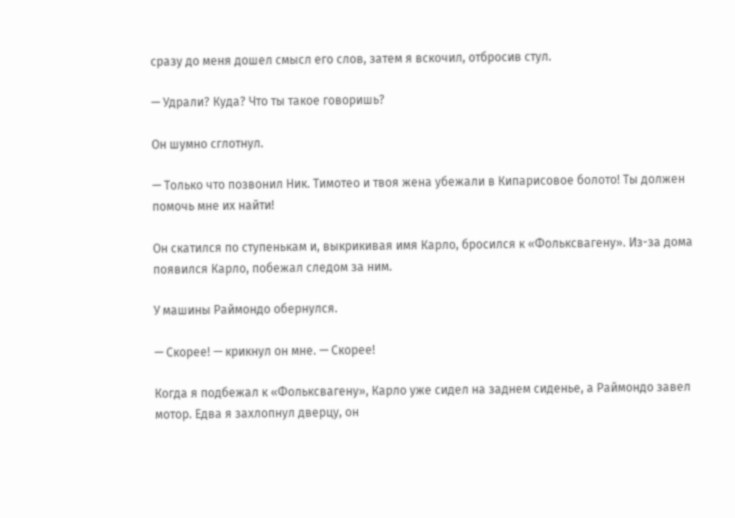сразу до меня дошел смысл его слов, затем я вскочил, отбросив стул.

— Удрали? Куда? Что ты такое говоришь?

Он шумно сглотнул.

— Только что позвонил Ник. Тимотео и твоя жена убежали в Кипарисовое болото! Ты должен помочь мне их найти!

Он скатился по ступенькам и, выкрикивая имя Карло, бросился к «Фольксвагену». Из-за дома появился Карло, побежал следом за ним.

У машины Раймондо обернулся.

— Скорее! — крикнул он мне. — Скорее!

Когда я подбежал к «Фольксвагену», Карло уже сидел на заднем сиденье, а Раймондо завел мотор. Едва я захлопнул дверцу, он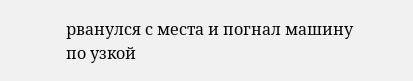рванулся с места и погнал машину по узкой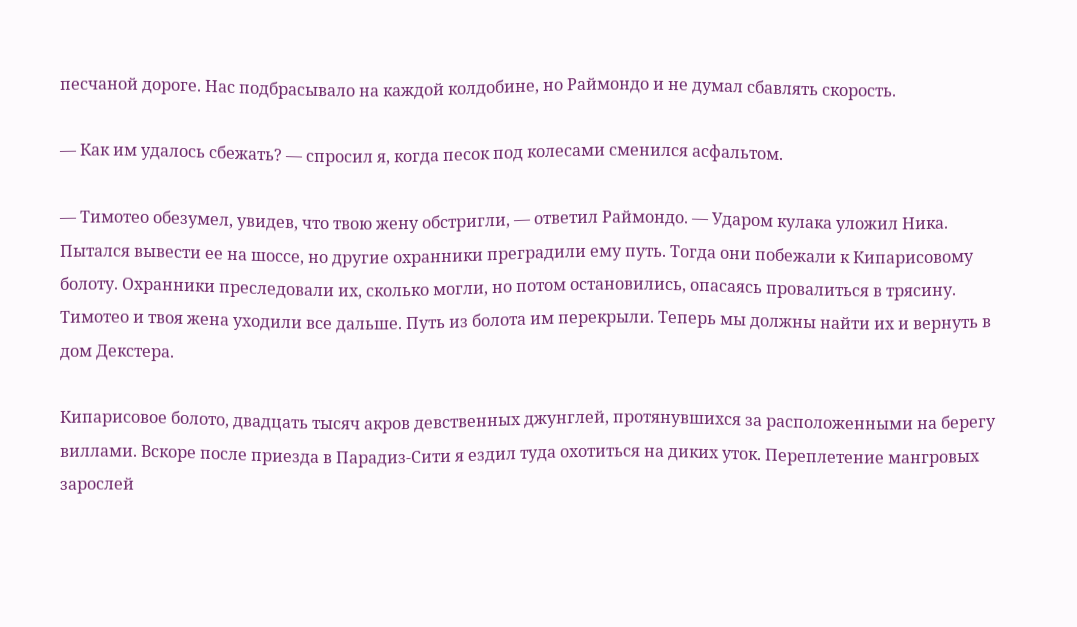песчаной дороге. Нас подбрасывало на каждой колдобине, но Раймондо и не думал сбавлять скорость.

— Как им удалось сбежать? — спросил я, когда песок под колесами сменился асфальтом.

— Тимотео обезумел, увидев, что твою жену обстригли, — ответил Раймондо. — Ударом кулака уложил Ника. Пытался вывести ее на шоссе, но другие охранники преградили ему путь. Тогда они побежали к Кипарисовому болоту. Охранники преследовали их, сколько могли, но потом остановились, опасаясь провалиться в трясину. Тимотео и твоя жена уходили все дальше. Путь из болота им перекрыли. Теперь мы должны найти их и вернуть в дом Декстера.

Кипарисовое болото, двадцать тысяч акров девственных джунглей, протянувшихся за расположенными на берегу виллами. Вскоре после приезда в Парадиз-Сити я ездил туда охотиться на диких уток. Переплетение мангровых зарослей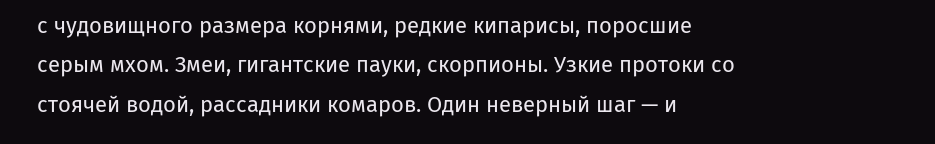с чудовищного размера корнями, редкие кипарисы, поросшие серым мхом. Змеи, гигантские пауки, скорпионы. Узкие протоки со стоячей водой, рассадники комаров. Один неверный шаг — и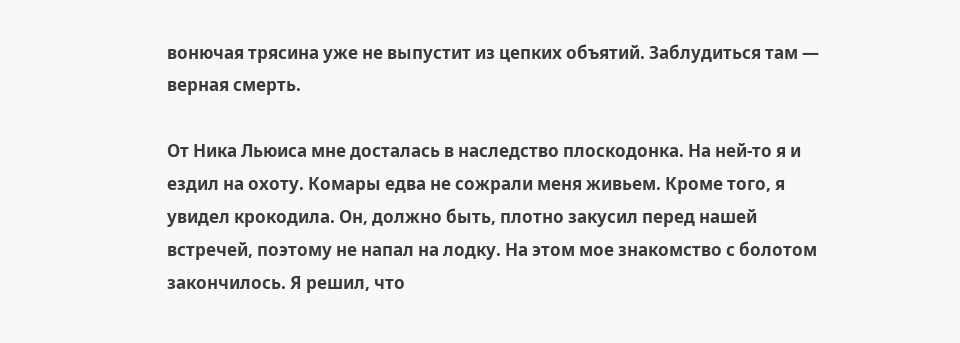вонючая трясина уже не выпустит из цепких объятий. Заблудиться там — верная смерть.

От Ника Льюиса мне досталась в наследство плоскодонка. На ней-то я и ездил на охоту. Комары едва не сожрали меня живьем. Кроме того, я увидел крокодила. Он, должно быть, плотно закусил перед нашей встречей, поэтому не напал на лодку. На этом мое знакомство с болотом закончилось. Я решил, что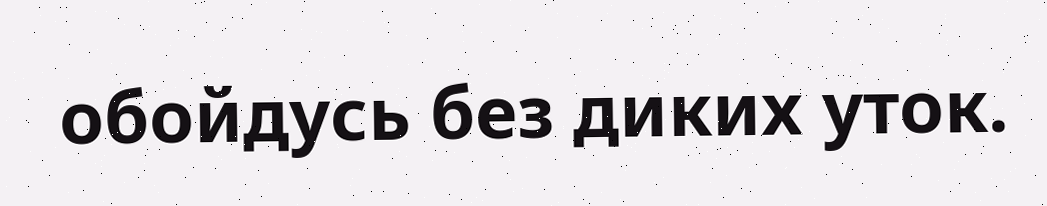обойдусь без диких уток.